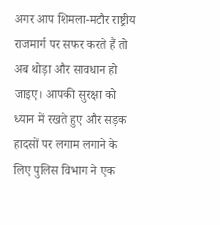अगर आप शिमला-मटौर राष्ट्रीय राजमार्ग पर सफर करते हैं तो अब थोड़ा और सावधान हो जाइए। आपकी सुरक्षा को ध्यान में रखते हुए और सड़क हादसों पर लगाम लगाने के लिए पुलिस विभाग ने एक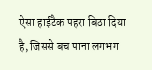ऐसा हाईटैक पहरा बिठा दिया है, जिससे बच पाना लगभग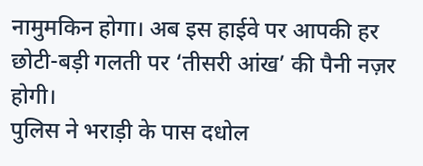नामुमकिन होगा। अब इस हाईवे पर आपकी हर छोटी-बड़ी गलती पर ‘तीसरी आंख’ की पैनी नज़र होगी।
पुलिस ने भराड़ी के पास दधोल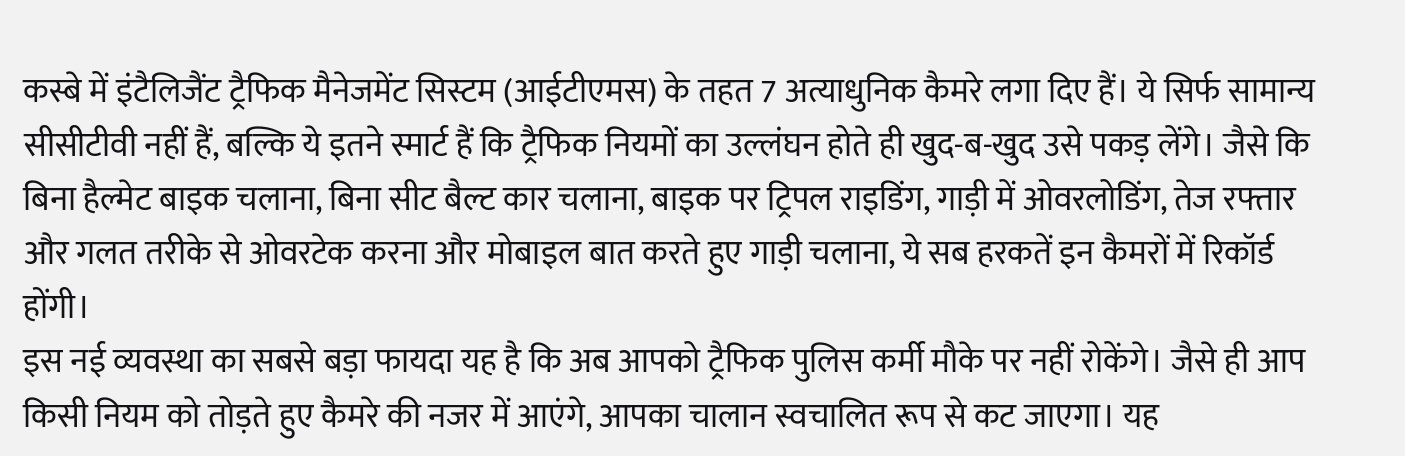कस्बे में इंटैलिजैंट ट्रैफिक मैनेजमेंट सिस्टम (आईटीएमस) के तहत 7 अत्याधुनिक कैमरे लगा दिए हैं। ये सिर्फ सामान्य सीसीटीवी नहीं हैं, बल्कि ये इतने स्मार्ट हैं कि ट्रैफिक नियमों का उल्लंघन होते ही खुद-ब-खुद उसे पकड़ लेंगे। जैसे कि बिना हैल्मेट बाइक चलाना, बिना सीट बैल्ट कार चलाना, बाइक पर ट्रिपल राइडिंग, गाड़ी में ओवरलोडिंग, तेज रफ्तार और गलत तरीके से ओवरटेक करना और मोबाइल बात करते हुए गाड़ी चलाना, ये सब हरकतें इन कैमरों में रिकॉर्ड होंगी।
इस नई व्यवस्था का सबसे बड़ा फायदा यह है कि अब आपको ट्रैफिक पुलिस कर्मी मौके पर नहीं रोकेंगे। जैसे ही आप किसी नियम को तोड़ते हुए कैमरे की नजर में आएंगे, आपका चालान स्वचालित रूप से कट जाएगा। यह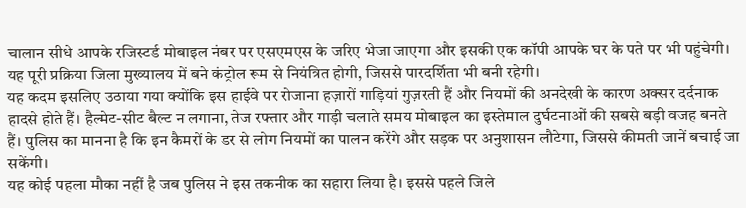चालान सीधे आपके रजिस्टर्ड मोबाइल नंबर पर एसएमएस के जरिए भेजा जाएगा और इसकी एक कॉपी आपके घर के पते पर भी पहुंचेगी। यह पूरी प्रक्रिया जिला मुख्यालय में बने कंट्रोल रूम से नियंत्रित होगी, जिससे पारदर्शिता भी बनी रहेगी।
यह कदम इसलिए उठाया गया क्योंकि इस हाईवे पर रोजाना हज़ारों गाड़ियां गुज़रती हैं और नियमों की अनदेखी के कारण अक्सर दर्दनाक हादसे होते हैं। हैल्मेट-सीट बैल्ट न लगाना, तेज रफ्तार और गाड़ी चलाते समय मोबाइल का इस्तेमाल दुर्घटनाओं की सबसे बड़ी वजह बनते हैं। पुलिस का मानना है कि इन कैमरों के डर से लोग नियमों का पालन करेंगे और सड़क पर अनुशासन लौटेगा, जिससे कीमती जानें बचाई जा सकेंगी।
यह कोई पहला मौका नहीं है जब पुलिस ने इस तकनीक का सहारा लिया है। इससे पहले जिले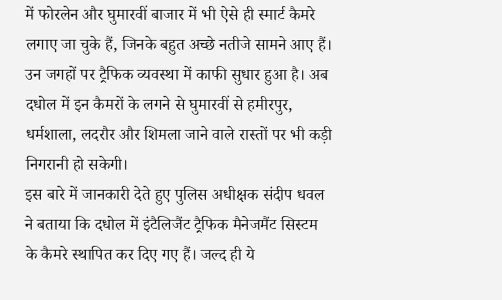में फोरलेन और घुमारवीं बाजार में भी ऐसे ही स्मार्ट कैमरे लगाए जा चुके हैं, जिनके बहुत अच्छे नतीजे सामने आए हैं। उन जगहों पर ट्रैफिक व्यवस्था में काफी सुधार हुआ है। अब दधोल में इन कैमरों के लगने से घुमारवीं से हमीरपुर, धर्मशाला, लदरौर और शिमला जाने वाले रास्तों पर भी कड़ी निगरानी हो सकेगी।
इस बारे में जानकारी देते हुए पुलिस अधीक्षक संदीप धवल ने बताया कि दधोल में इंटैलिजैंट ट्रैफिक मैनेजमैंट सिस्टम के कैमरे स्थापित कर दिए गए हैं। जल्द ही ये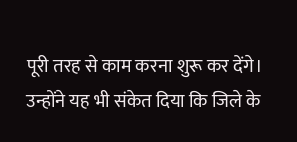पूरी तरह से काम करना शुरू कर देंगे। उन्होंने यह भी संकेत दिया कि जिले के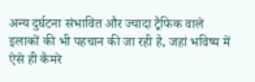अन्य दुर्घटना संभावित और ज्यादा ट्रैफिक वाले इलाकों की भी पहचान की जा रही है, जहां भविष्य में ऐसे ही कैमरे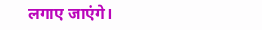लगाए जाएंगे।